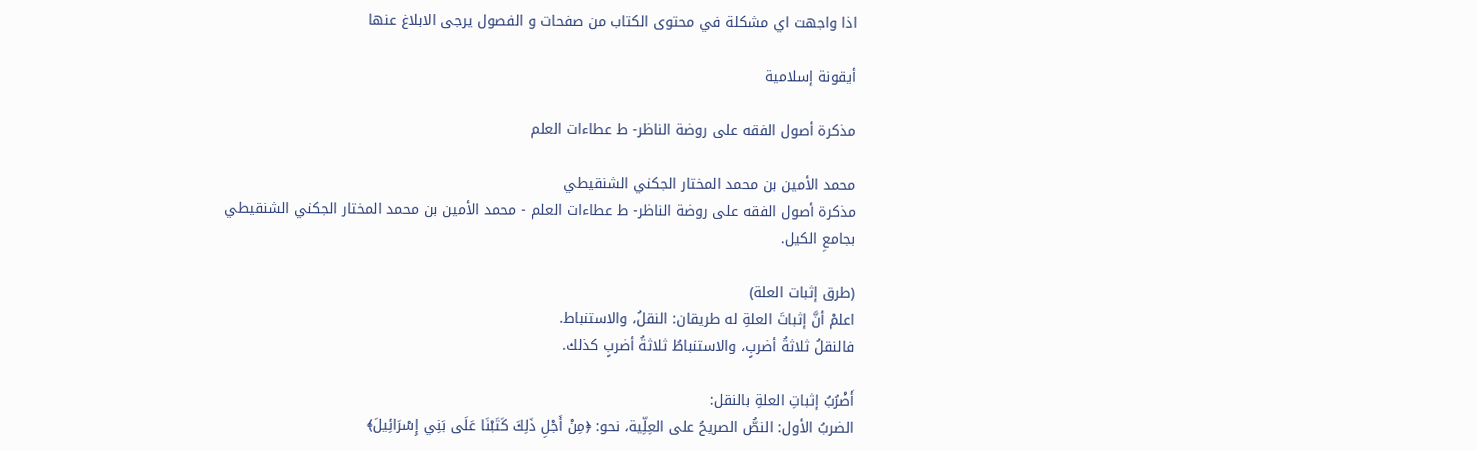اذا واجهت اي مشكلة في محتوى الكتاب من صفحات و الفصول يرجى الابلاغ عنها

أيقونة إسلامية

مذكرة أصول الفقه على روضة الناظر- ط عطاءات العلم

محمد الأمين بن محمد المختار الجكني الشنقيطي
مذكرة أصول الفقه على روضة الناظر- ط عطاءات العلم - محمد الأمين بن محمد المختار الجكني الشنقيطي
بجامعِ الكيل.

(طرق إثبات العلة)
اعلمْ أنَّ إثباتَ العلةِ له طريقان: النقلُ، والاستنباط.
فالنقلُ ثلاثةُ أضربٍ، والاستنباطُ ثلاثةُ أضربٍ كذلك.

أَضْرُبُ إثباتِ العلةِ بالنقل:
الضربُ الأول: النصُّ الصريحُ على العِلِّية، نحو: ﴿مِنْ أَجْلِ ذَلِكَ كَتَبْنَا عَلَى بَنِي إِسْرَائِيلَ﴾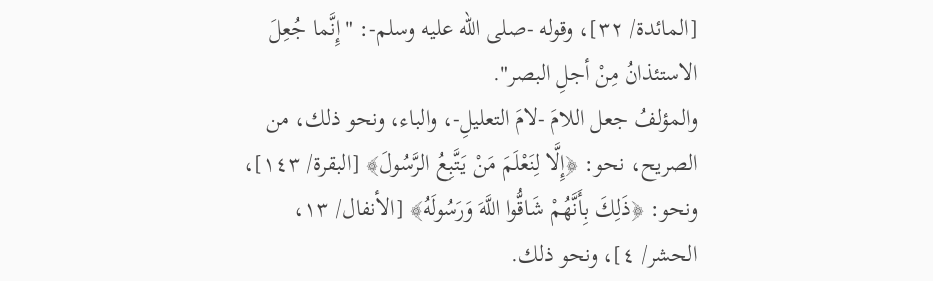[المائدة/ ٣٢]، وقوله -صلى الله عليه وسلم-: "إِنَّما جُعِلَ الاستئذانُ مِنْ أجلِ البصر".
والمؤلفُ جعل اللامَ -لامَ التعليلِ-، والباء، ونحو ذلك، من الصريح، نحو: ﴿إِلَّا لِنَعْلَمَ مَنْ يَتَّبِعُ الرَّسُولَ﴾ [البقرة/ ١٤٣]، ونحو: ﴿ذَلِكَ بِأَنَّهُمْ شَاقُّوا اللَّهَ وَرَسُولَهُ﴾ [الأنفال/ ١٣، الحشر/ ٤]، ونحو ذلك.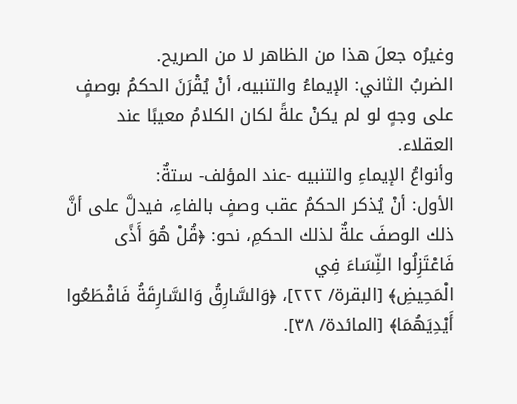وغيرُه جعلَ هذا من الظاهر لا من الصريح.
الضربُ الثاني: الإيماءُ والتنبيه، أنْ يُقْرَنَ الحكمُ بوصفٍ على وجهٍ لو لم يكنْ علةً لكان الكلامُ معيبًا عند العقلاء.
وأنواعُ الإيماءِ والتنبيه -عند المؤلف- ستةٌ:
الأول: أنْ يُذكر الحكمُ عقب وصفٍ بالفاءِ، فيدلَّ على أنَّ ذلك الوصفَ علةٌ لذلك الحكمِ، نحو: ﴿قُلْ هُوَ أَذًى فَاعْتَزِلُوا النِّسَاءَ فِي
الْمَحِيضِ﴾ [البقرة/ ٢٢٢]، ﴿وَالسَّارِقُ وَالسَّارِقَةُ فَاقْطَعُوا أَيْدِيَهُمَا﴾ [المائدة/ ٣٨].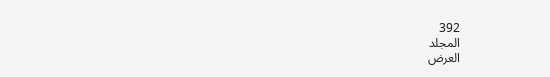392
المجلد
العرض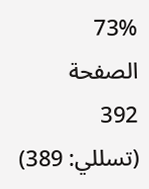73%
الصفحة
392
(تسللي: 389)